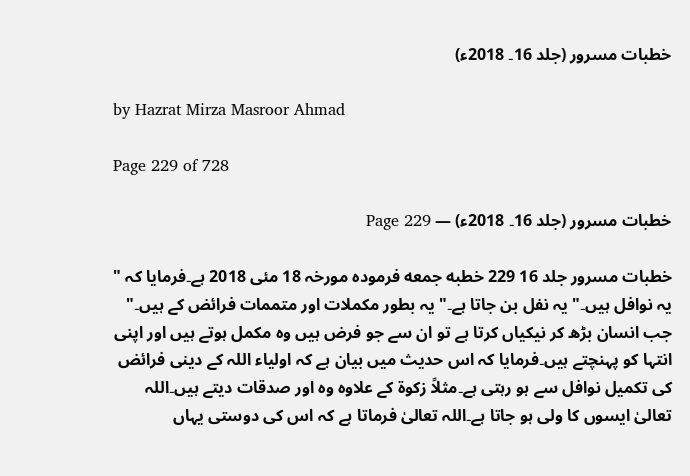خطبات مسرور (جلد 16۔ 2018ء)

by Hazrat Mirza Masroor Ahmad

Page 229 of 728

خطبات مسرور (جلد 16۔ 2018ء) — Page 229

خطبات مسرور جلد 16 229 خطبه جمعه فرمودہ مورخہ 18 مئی 2018 ہے۔فرمایا کہ " یہ نوافل ہیں۔" یہ نفل بن جاتا ہے۔" یہ بطور مکملات اور متممات فرائض کے ہیں۔" جب انسان بڑھ کر نیکیاں کرتا ہے تو ان سے جو فرض ہیں وہ مکمل ہوتے ہیں اور اپنی انتہا کو پہنچتے ہیں۔فرمایا کہ اس حدیث میں بیان ہے کہ اولیاء اللہ کے دینی فرائض کی تکمیل نوافل سے ہو رہتی ہے۔مثلاً زکوۃ کے علاوہ وہ اور صدقات دیتے ہیں۔اللہ تعالیٰ ایسوں کا ولی ہو جاتا ہے۔اللہ تعالیٰ فرماتا ہے کہ اس کی دوستی یہاں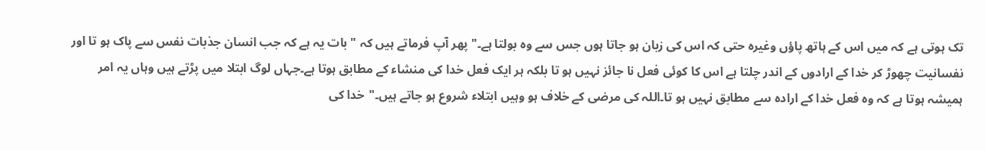تک ہوتی ہے کہ میں اس کے ہاتھ پاؤں وغیرہ حتی کہ اس کی زبان ہو جاتا ہوں جس سے وہ بولتا ہے۔" پھر آپ فرماتے ہیں کہ " بات یہ ہے کہ جب انسان جذبات نفس سے پاک ہو تا اور نفسانیت چھوڑ کر خدا کے ارادوں کے اندر چلتا ہے اس کا کوئی فعل نا جائز نہیں ہو تا بلکہ ہر ایک فعل خدا کی منشاء کے مطابق ہوتا ہے۔جہاں لوگ ابتلا میں پڑتے ہیں وہاں یہ امر ہمیشہ ہوتا ہے کہ وہ فعل خدا کے ارادہ سے مطابق نہیں ہو تا۔اللہ کی مرضی کے خلاف ہو وہیں ابتلاء شروع ہو جاتے ہیں۔"خدا کی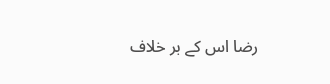رضا اس کے بر خلاف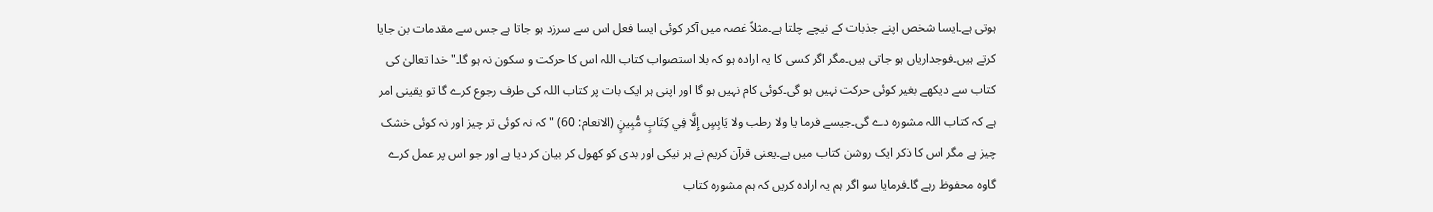ہوتی ہے۔ایسا شخص اپنے جذبات کے نیچے چلتا ہے۔مثلاً غصہ میں آکر کوئی ایسا فعل اس سے سرزد ہو جاتا ہے جس سے مقدمات بن جایا کرتے ہیں۔فوجداریاں ہو جاتی ہیں۔مگر اگر کسی کا یہ ارادہ ہو کہ بلا استصواب کتاب اللہ اس کا حرکت و سکون نہ ہو گا۔" خدا تعالیٰ کی کتاب سے دیکھے بغیر کوئی حرکت نہیں ہو گی۔کوئی کام نہیں ہو گا اور اپنی ہر ایک بات پر کتاب اللہ کی طرف رجوع کرے گا تو یقینی امر ہے کہ کتاب اللہ مشورہ دے گی۔جیسے فرما یا ولا رطب ولا يَابِسٍ إِلَّا فِي كِتَابٍ مُّبِينٍ (الانعام: 60) " کہ نہ کوئی تر چیز اور نہ کوئی خشک چیز ہے مگر اس کا ذکر ایک روشن کتاب میں ہے۔یعنی قرآن کریم نے ہر نیکی اور بدی کو کھول کر بیان کر دیا ہے اور جو اس پر عمل کرے گاوہ محفوظ رہے گا۔فرمایا سو اگر ہم یہ ارادہ کریں کہ ہم مشورہ کتاب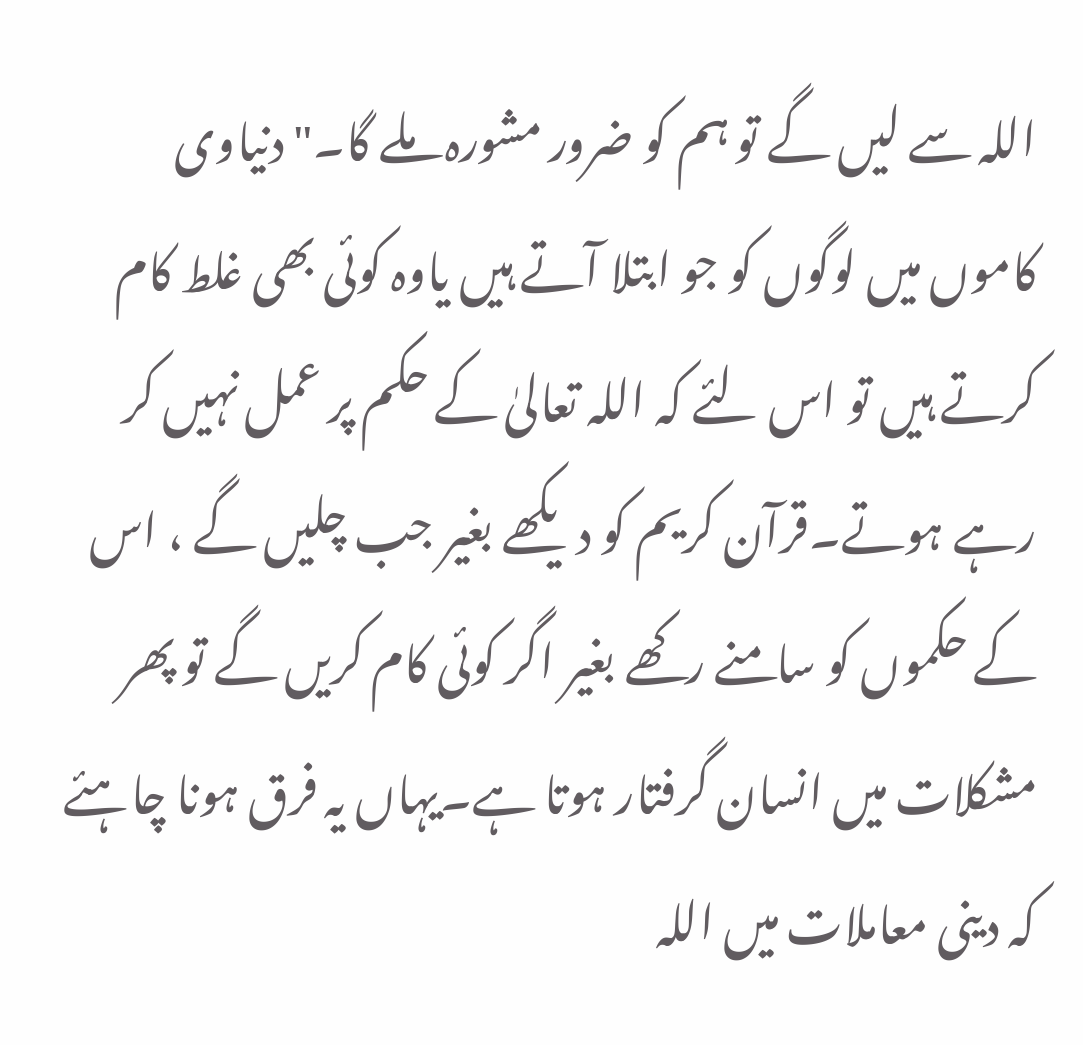اللہ سے لیں گے تو ہم کو ضرور مشورہ ملے گا۔" دنیاوی کاموں میں لوگوں کو جو ابتلا آتے ہیں یاوہ کوئی بھی غلط کام کرتے ہیں تو اس لئے کہ اللہ تعالیٰ کے حکم پر عمل نہیں کر رہے ہوتے۔قرآن کریم کو دیکھے بغیر جب چلیں گے ، اس کے حکموں کو سامنے رکھے بغیر اگر کوئی کام کریں گے تو پھر مشکلات میں انسان گرفتار ہوتا ہے۔یہاں یہ فرق ہونا چاہئے کہ دینی معاملات میں اللہ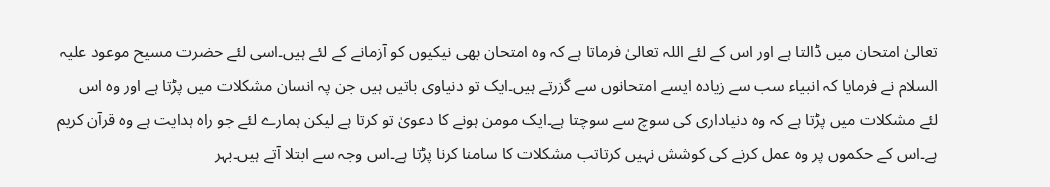تعالیٰ امتحان میں ڈالتا ہے اور اس کے لئے اللہ تعالیٰ فرماتا ہے کہ وہ امتحان بھی نیکیوں کو آزمانے کے لئے ہیں۔اسی لئے حضرت مسیح موعود علیہ السلام نے فرمایا کہ انبیاء سب سے زیادہ ایسے امتحانوں سے گزرتے ہیں۔ایک تو دنیاوی باتیں ہیں جن پہ انسان مشکلات میں پڑتا ہے اور وہ اس لئے مشکلات میں پڑتا ہے کہ وہ دنیاداری کی سوچ سے سوچتا ہے۔ایک مومن ہونے کا دعویٰ تو کرتا ہے لیکن ہمارے لئے جو راہ ہدایت ہے وہ قرآن کریم ہے۔اس کے حکموں پر وہ عمل کرنے کی کوشش نہیں کرتاتب مشکلات کا سامنا کرنا پڑتا ہے۔اس وجہ سے ابتلا آتے ہیں۔بہر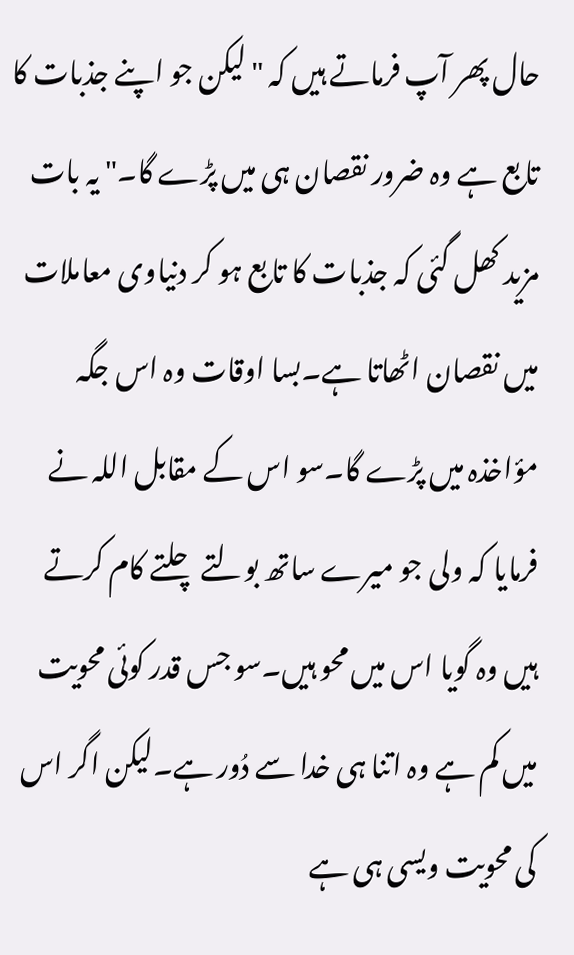حال پھر آپ فرماتے ہیں کہ "لیکن جو اپنے جذبات کا تابع ہے وہ ضرور نقصان ہی میں پڑے گا۔" یہ بات مزید کھل گئی کہ جذبات کا تابع ہو کر دنیاوی معاملات میں نقصان اٹھاتا ہے۔بسا اوقات وہ اس جگہ مؤاخذہ میں پڑے گا۔سو اس کے مقابل اللہ نے فرمایا کہ ولی جو میرے ساتھ بولتے چلتے کام کرتے ہیں وہ گویا اس میں محو ہیں۔سو جس قدر کوئی محویت میں کم ہے وہ اتنا ہی خدا سے دُور ہے۔لیکن اگر اس کی محویت ویسی ہی ہے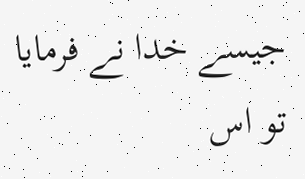جیسے خدا نے فرمایا تو اس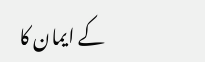کے ایمان کا